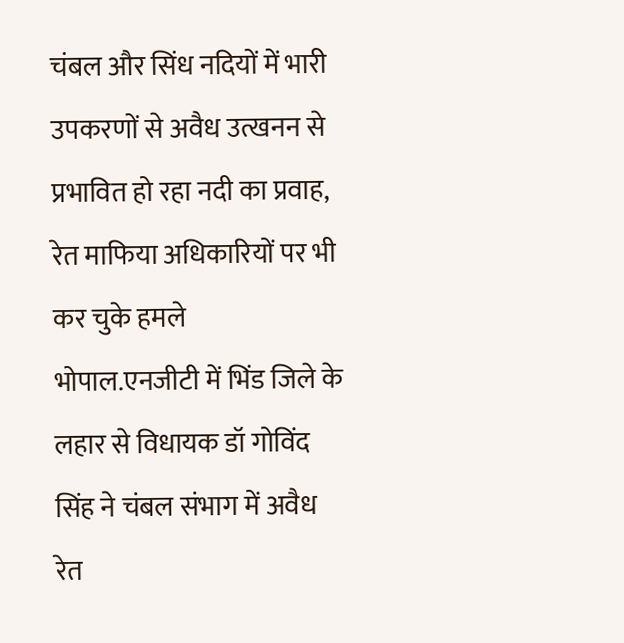चंबल और सिंध नदियों में भारी उपकरणों से अवैध उत्खनन से प्रभावित हो रहा नदी का प्रवाह, रेत माफिया अधिकारियों पर भी कर चुके हमले
भोपाल.एनजीटी में भिंड जिले के लहार से विधायक डॉ गोविंद सिंह ने चंबल संभाग में अवैध रेत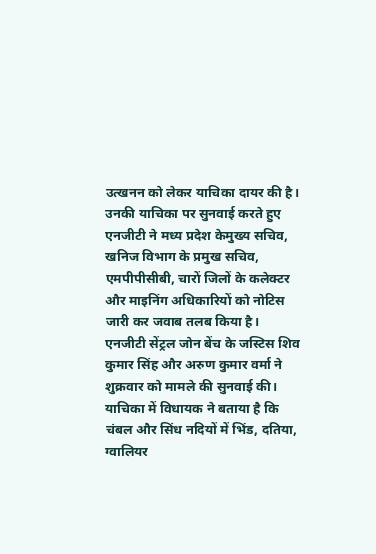उत्खनन को लेकर याचिका दायर की है। उनकी याचिका पर सुनवाई करते हुए एनजीटी ने मध्य प्रदेश केमुख्य सचिव, खनिज विभाग के प्रमुख सचिव, एमपीपीसीबी, चारों जिलों के कलेक्टर और माइनिंग अधिकारियों को नोटिस जारी कर जवाब तलब किया है। एनजीटी सेंट्रल जोन बेंच के जस्टिस शिव कुमार सिंह और अरुण कुमार वर्मा ने शुक्रवार को मामले की सुनवाई की। याचिका में विधायक ने बताया है कि चंबल और सिंध नदियों में भिंड, दतिया, ग्वालियर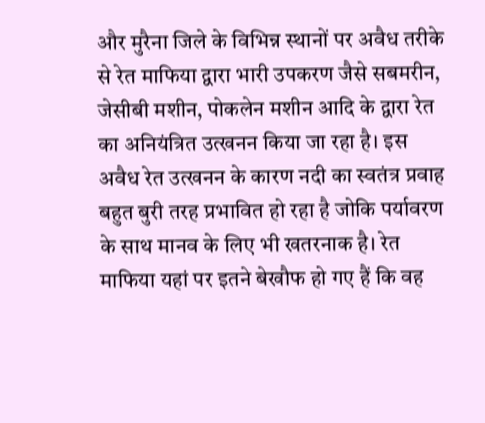और मुरैना जिले के विभिन्न स्थानों पर अवैध तरीके से रेत माफिया द्वारा भारी उपकरण जैसे सबमरीन, जेसीबी मशीन, पोकलेन मशीन आदि के द्वारा रेत का अनियंत्रित उत्खनन किया जा रहा है। इस अवैध रेत उत्खनन के कारण नदी का स्वतंत्र प्रवाह बहुत बुरी तरह प्रभावित हो रहा है जोकि पर्यावरण के साथ मानव के लिए भी खतरनाक है। रेत माफिया यहां पर इतने बेखौफ हो गए हैं कि वह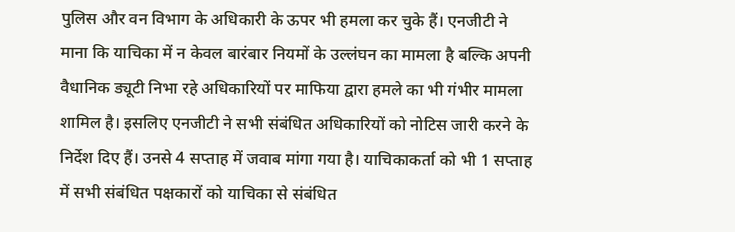पुलिस और वन विभाग के अधिकारी के ऊपर भी हमला कर चुके हैं। एनजीटी ने माना कि याचिका में न केवल बारंबार नियमों के उल्लंघन का मामला है बल्कि अपनी वैधानिक ड्यूटी निभा रहे अधिकारियों पर माफिया द्वारा हमले का भी गंभीर मामला शामिल है। इसलिए एनजीटी ने सभी संबंधित अधिकारियों को नोटिस जारी करने के निर्देश दिए हैं। उनसे 4 सप्ताह में जवाब मांगा गया है। याचिकाकर्ता को भी 1 सप्ताह में सभी संबंधित पक्षकारों को याचिका से संबंधित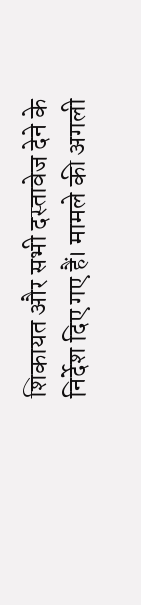शिकायत और सभी दस्तावेज देने के निर्देश दिए गए हैं। मामले की अगली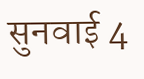सुनवाई 4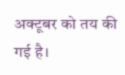अक्टूबर को तय की गई है।